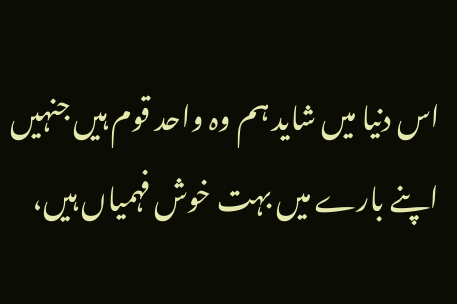اس دنیا میں شاید ہم وہ واحد قوم ہیں جنہیں اپنے بارے میں بہت خوش فہمیاں ہیں،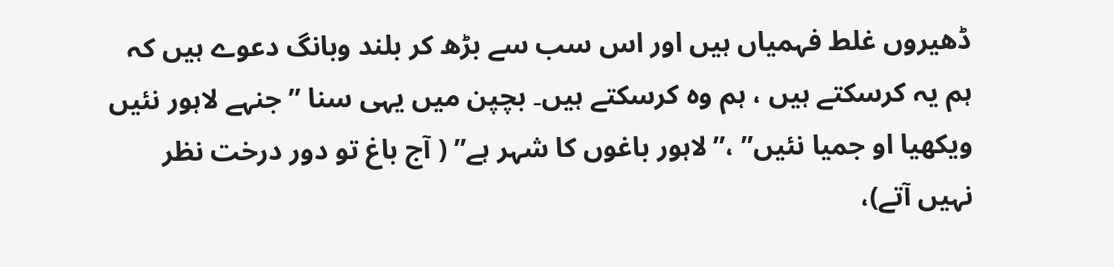ڈھیروں غلط فہمیاں ہیں اور اس سب سے بڑھ کر بلند وبانگ دعوے ہیں کہ ہم یہ کرسکتے ہیں ، ہم وہ کرسکتے ہیں۔ بچپن میں یہی سنا ”جنہے لاہور نئیں ویکھیا او جمیا نئیں” ،”لاہور باغوں کا شہر ہے” ( آج باغ تو دور درخت نظر نہیں آتے)،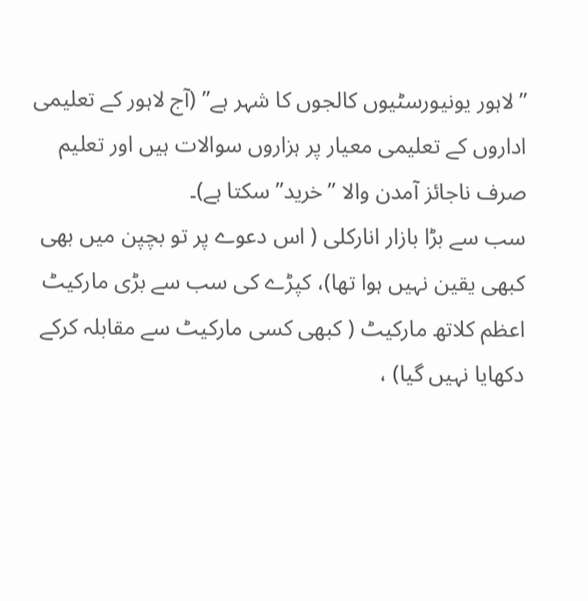”لاہور یونیورسٹیوں کالجوں کا شہر ہے” (آج لاہور کے تعلیمی اداروں کے تعلیمی معیار پر ہزاروں سوالات ہیں اور تعلیم صرف ناجائز آمدن والا ”خرید” سکتا ہے)۔
سب سے بڑا بازار انارکلی ( اس دعوے پر تو بچپن میں بھی کبھی یقین نہیں ہوا تھا)، کپڑے کی سب سے بڑی مارکیٹ اعظم کلاتھ مارکیٹ ( کبھی کسی مارکیٹ سے مقابلہ کرکے دکھایا نہیں گیا) ،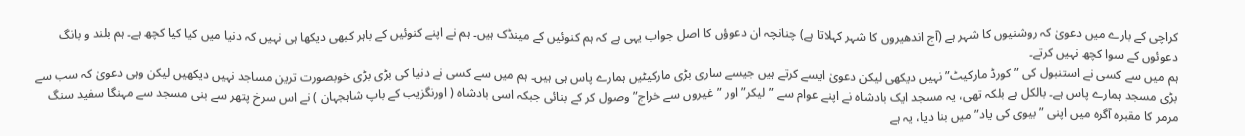کراچی کے بارے میں دعویٰ کہ روشنیوں کا شہر ہے (آج اندھیروں کا شہر کہلاتا ہے) چنانچہ ان دعوؤں کا اصل جواب یہی ہے کہ ہم کنوئیں کے مینڈک ہیں۔ ہم نے اپنے کنوئیں کے باہر کبھی دیکھا ہی نہیں کہ دنیا میں کیا کیا کچھ ہے۔ ہم بلند و بانگ دعوئوں کے سوا کچھ نہیں کرتے۔
ہم میں سے کسی نے استنبول کی ”کورڈ مارکیٹ” نہیں دیکھی لیکن دعویٰ ایسے کرتے ہیں جیسے ساری بڑی مارکیٹیں ہمارے پاس ہی ہیں۔ ہم میں سے کسی نے دنیا کی بڑی بڑی خوبصورت ترین مساجد نہیں دیکھیں لیکن وہی دعویٰ کہ سب سے بڑی مسجد ہمارے پاس ہے۔ بالکل ہے بلکہ تھی، یہ مسجد ایک بادشاہ نے اپنے عوام سے ”لیکر” اور ”غیروں سے خراج” وصول کر کے بنائی جبکہ اسی بادشاہ ( اورنگزیب کے باپ شاہجہان ) نے اس سرخ پتھر سے بنی مسجد سے مہنگا سفید سنگ مرمر کا مقبرہ آگرہ میں اپنی ”بیوی کی یاد” میں بنا دیا، یہ ہے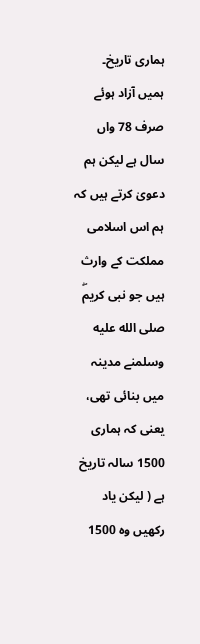ہماری تاریخ۔
ہمیں آزاد ہوئے صرف 78 واں سال ہے لیکن ہم دعویٰ کرتے ہیں کہ ہم اس اسلامی مملکت کے وارث ہیں جو نبی کریمۖ صلى الله عليه وسلمنے مدینہ میں بنائی تھی، یعنی کہ ہماری 1500 سالہ تاریخ ہے ( لیکن یاد رکھیں وہ 1500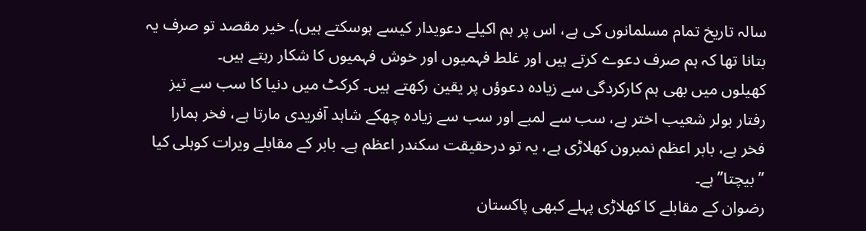سالہ تاریخ تمام مسلمانوں کی ہے، اس پر ہم اکیلے دعویدار کیسے ہوسکتے ہیں)۔ خیر مقصد تو صرف یہ بتانا تھا کہ ہم صرف دعوے کرتے ہیں اور غلط فہمیوں اور خوش فہمیوں کا شکار رہتے ہیں۔
کھیلوں میں بھی ہم کارکردگی سے زیادہ دعوؤں پر یقین رکھتے ہیں۔ کرکٹ میں دنیا کا سب سے تیز رفتار بولر شعیب اختر ہے، سب سے لمبے اور سب سے زیادہ چھکے شاہد آفریدی مارتا ہے، فخر ہمارا فخر ہے، بابر اعظم نمبرون کھلاڑی ہے، یہ تو درحقیقت سکندر اعظم ہے۔ بابر کے مقابلے ویرات کوہلی کیا ”بیچتا” ہے۔
رضوان کے مقابلے کا کھلاڑی پہلے کبھی پاکستان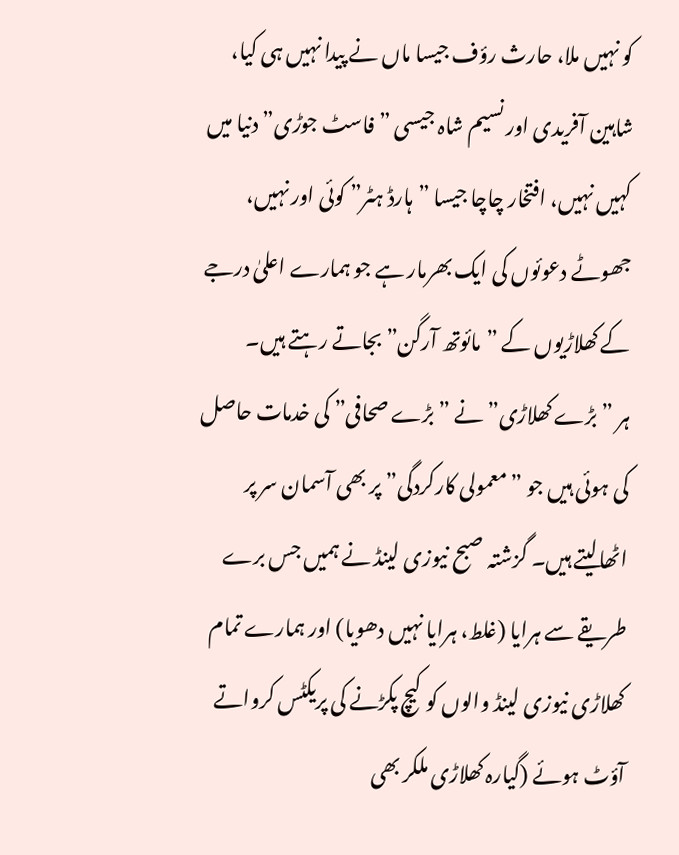کو نہیں ملا، حارث رؤف جیسا ماں نے پیدا نہیں ہی کیا، شاہین آفریدی اور نسیم شاہ جیسی ”فاسٹ جوڑی” دنیا میں کہیں نہیں، افتخار چاچا جیسا ”ہارڈ ہٹر” کوئی اور نہیں، جھوٹے دعوئوں کی ایک بھرمار ہے جو ہمارے اعلیٰ درجے کے کھلاڑیوں کے ”مائوتھ آرگن” بجاتے رہتے ہیں۔
ہر ”بڑے کھلاڑی” نے ”بڑے صحافی” کی خدمات حاصل کی ہوئی ہیں جو ”معمولی کارکردگی” پر بھی آسمان سر پر اٹھالیتے ہیں۔ گزشتہ صبح نیوزی لینڈ نے ہمیں جس برے طریقے سے ہرایا (غلط، ہرایا نہیں دھویا) اور ہمارے تمام کھلاڑی نیوزی لینڈ والوں کو کیچ پکڑنے کی پریکٹس کرواتے آؤٹ ہوئے (گیارہ کھلاڑی ملکر بھی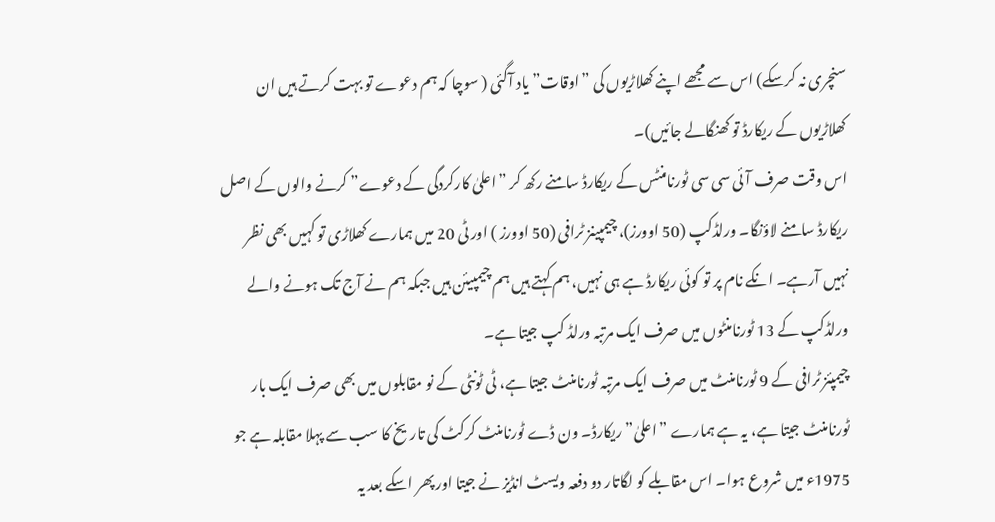سنچری نہ کرسکے) اس سے مجھے اپنے کھلاڑیوں کی ”اوقات” یاد آگئی ( سوچا کہ ہم دعوے تو بہت کرتے ہیں ان کھلاڑیوں کے ریکارڈ تو کھنگالے جائیں)۔
اس وقت صرف آئی سی سی ٹورنامنٹس کے ریکارڈ سامنے رکھ کر ”اعلیٰ کارکردگی کے دعوے” کرنے والوں کے اصل ریکارڈ سامنے لاؤنگا۔ ورلڈکپ (50 اوورز)، چیمپینز ٹرافی (50 اوورز ) اور ٹی 20 میں ہمارے کھلاڑی تو کہیں بھی نظر نہیں آرہے۔ انکے نام پر تو کوئی ریکارڈ ہے ہی نہیں، ہم کہتے ہیں ہم چیمپیئن ہیں جبکہ ہم نے آج تک ہونے والے ورلڈکپ کے 13 ٹورنامنٹوں میں صرف ایک مرتبہ ورلڈ کپ جیتا ہے۔
چیمپئز ٹرافی کے 9 ٹورنامنٹ میں صرف ایک مرتبہ ٹورنامنٹ جیتا ہے، ٹی ٹونٹی کے نو مقابلوں میں بھی صرف ایک بار ٹورنامنٹ جیتا ہے، یہ ہے ہمارے ”اعلیٰ” ریکارڈ۔ ون ڈے ٹورنامنٹ کرکٹ کی تاریخ کا سب سے پہلا مقابلہ ہے جو 1975ء میں شروع ہوا۔ اس مقابلے کو لگاتار دو دفعہ ویسٹ انڈیز نے جیتا اور پھر اسکے بعد یہ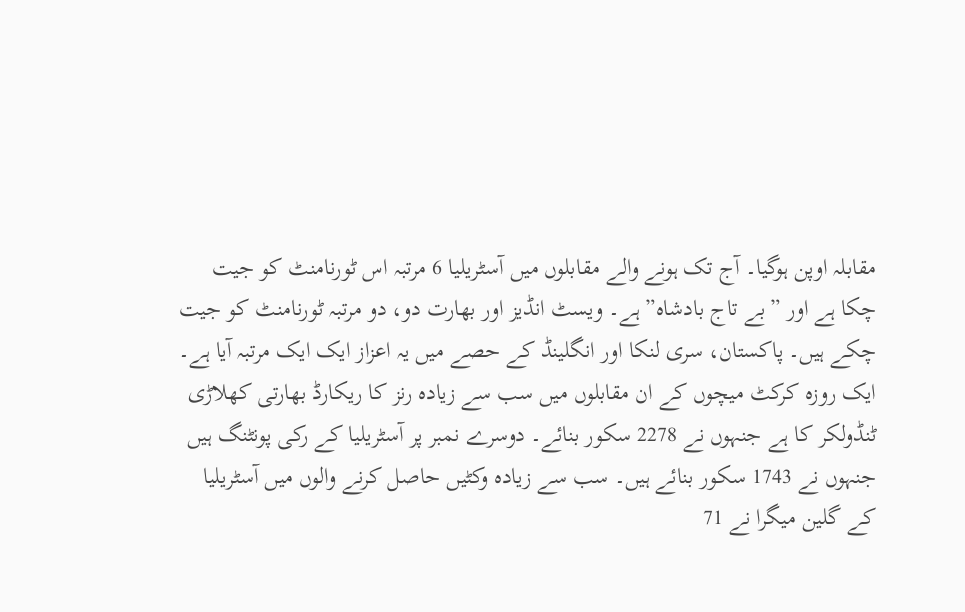مقابلہ اوپن ہوگیا۔ آج تک ہونے والے مقابلوں میں آسٹریلیا 6 مرتبہ اس ٹورنامنٹ کو جیت چکا ہے اور ”بے تاج بادشاہ” ہے۔ ویسٹ انڈیز اور بھارت دو، دو مرتبہ ٹورنامنٹ کو جیت چکے ہیں۔ پاکستان، سری لنکا اور انگلینڈ کے حصے میں یہ اعزاز ایک ایک مرتبہ آیا ہے۔
ایک روزہ کرکٹ میچوں کے ان مقابلوں میں سب سے زیادہ رنز کا ریکارڈ بھارتی کھلاڑی ٹنڈولکر کا ہے جنہوں نے 2278 سکور بنائے۔ دوسرے نمبر پر آسٹریلیا کے رکی پونٹنگ ہیں جنہوں نے 1743 سکور بنائے ہیں۔ سب سے زیادہ وکٹیں حاصل کرنے والوں میں آسٹریلیا کے گلین میگرا نے 71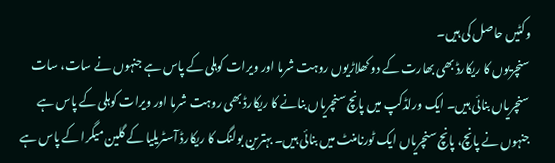وکٹیں حاصل کی ہیں۔
سنچریوں کا ریکارڈ بھی بھارت کے دو کھلاڑیوں روہت شرما اور ویرات کوہلی کے پاس ہے جنہوں نے سات، سات سنچریاں بنائی ہیں۔ ایک ورلڈکپ میں پانچ سنچریاں بنانے کا ریکارڈ بھی روہت شرما اور ویرات کوہلی کے پاس ہے جنہوں نے پانچ، پانچ سنچریاں ایک ٹورنامنٹ میں بنائی ہیں۔ بہترین بولنگ کا ریکارڈ آسٹریلیا کے گلین میگرا کے پاس ہے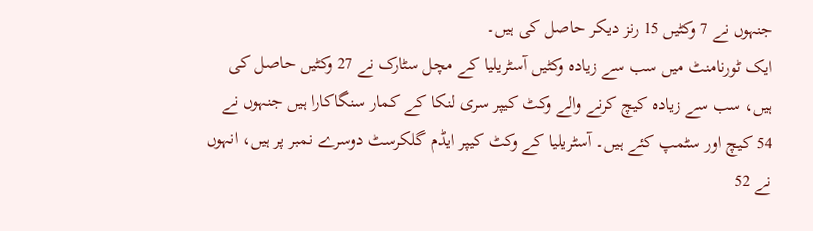جنہوں نے 7 وکٹیں 15 رنز دیکر حاصل کی ہیں۔
ایک ٹورنامنٹ میں سب سے زیادہ وکٹیں آسٹریلیا کے مچل سٹارک نے 27 وکٹیں حاصل کی ہیں، سب سے زیادہ کیچ کرنے والے وکٹ کیپر سری لنکا کے کمار سنگاکارا ہیں جنہوں نے 54 کیچ اور سٹمپ کئے ہیں۔ آسٹریلیا کے وکٹ کیپر ایڈم گلکرسٹ دوسرے نمبر پر ہیں، انہوں نے 52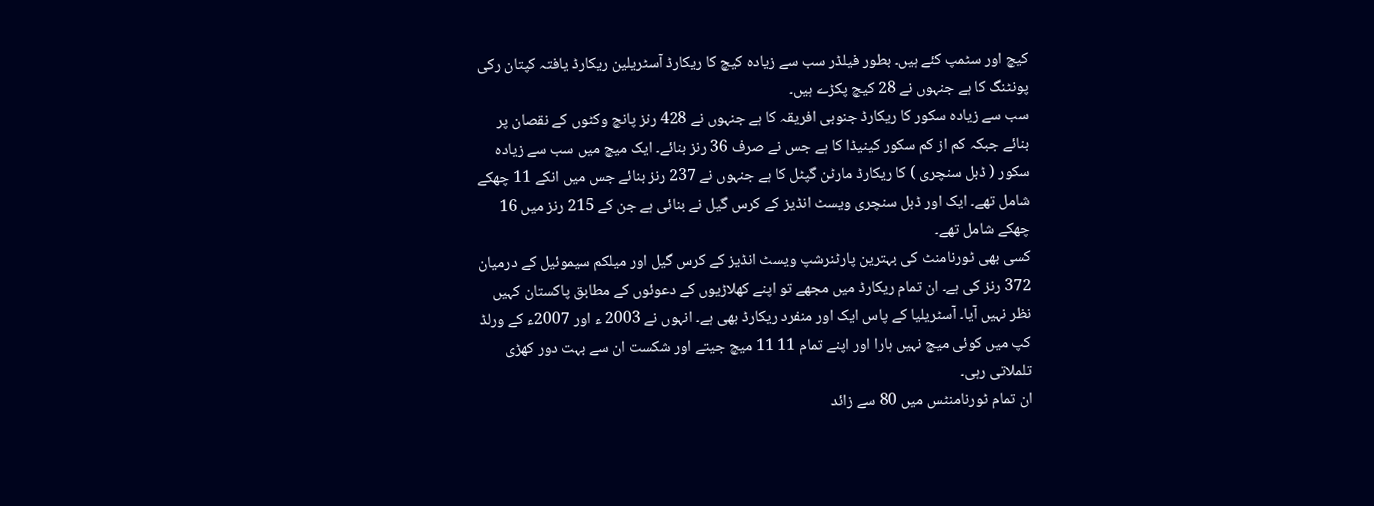کیچ اور سٹمپ کئے ہیں۔ بطور فیلڈر سب سے زیادہ کیچ کا ریکارڈ آسٹریلین ریکارڈ یافتہ کپتان رکی پونٹنگ کا ہے جنہوں نے 28 کیچ پکڑے ہیں۔
سب سے زیادہ سکور کا ریکارڈ جنوبی افریقہ کا ہے جنہوں نے 428 رنز پانچ وکٹوں کے نقصان پر بنائے جبکہ کم از کم سکور کینیڈا کا ہے جس نے صرف 36 رنز بنائے۔ ایک میچ میں سب سے زیادہ سکور ( ڈبل سنچری ) کا ریکارڈ مارٹن گپٹل کا ہے جنہوں نے 237 رنز بنائے جس میں انکے 11 چھکے شامل تھے۔ ایک اور ڈبل سنچری ویسٹ انڈیز کے کرس گیل نے بنائی ہے جن کے 215 رنز میں 16 چھکے شامل تھے۔
کسی بھی ٹورنامنٹ کی بہترین پارٹنرشپ ویسٹ انڈیز کے کرس گیل اور میلکم سیموئیل کے درمیان 372 رنز کی ہے۔ ان تمام ریکارڈ میں مجھے تو اپنے کھلاڑیوں کے دعوئوں کے مطابق پاکستان کہیں نظر نہیں آیا۔ آسٹریلیا کے پاس ایک اور منفرد ریکارڈ بھی ہے۔ انہوں نے 2003 ء اور 2007ء کے ورلڈ کپ میں کوئی میچ نہیں ہارا اور اپنے تمام 11 11 میچ جیتے اور شکست ان سے بہت دور کھڑی تلملاتی رہی۔
ان تمام ٹورنامنٹس میں 80 سے زائد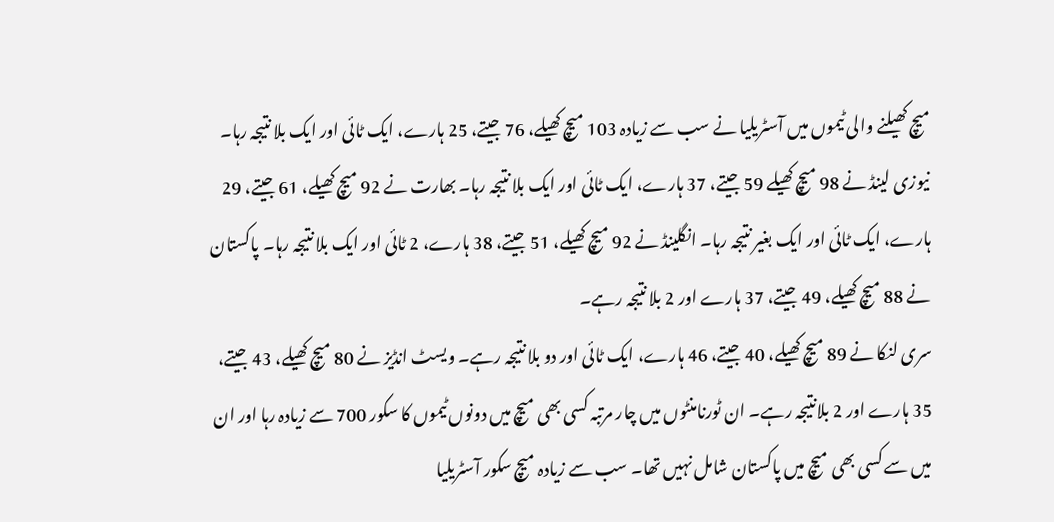میچ کھیلنے والی ٹیموں میں آسٹریلیا نے سب سے زیادہ 103 میچ کھیلے، 76 جیتے، 25 ہارے، ایک ٹائی اور ایک بلا نتیجہ رہا۔ نیوزی لینڈ نے 98 میچ کھیلے 59 جیتے، 37 ہارے، ایک ٹائی اور ایک بلا نتیجہ رہا۔ بھارت نے 92 میچ کھیلے، 61 جیتے، 29 ہارے، ایک ٹائی اور ایک بغیر نتیجہ رہا۔ انگلینڈ نے 92 میچ کھیلے، 51 جیتے، 38 ہارے، 2 ٹائی اور ایک بلا نتیجہ رہا۔ پاکستان نے 88 میچ کھیلے، 49 جیتے، 37 ہارے اور 2 بلا نتیجہ رہے۔
سری لنکا نے 89 میچ کھیلے، 40 جیتے، 46 ہارے، ایک ٹائی اور دو بلا نتیجہ رہے۔ ویسٹ انڈیز نے 80 میچ کھیلے، 43 جیتے، 35 ہارے اور 2 بلانتیجہ رہے۔ ان ٹورنامنٹوں میں چار مرتبہ کسی بھی میچ میں دونوں ٹیموں کا سکور 700 سے زیادہ رہا اور ان میں سے کسی بھی میچ میں پاکستان شامل نہیں تھا۔ سب سے زیادہ میچ سکور آسٹریلیا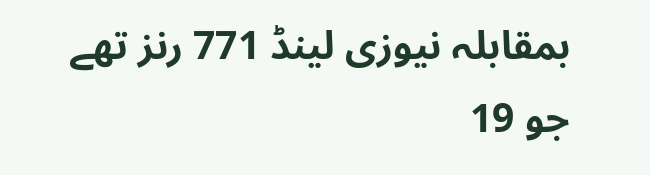بمقابلہ نیوزی لینڈ 771 رنز تھے جو 19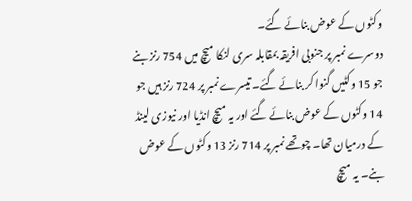وکٹوں کے عوض بنائے گئے۔
دوسرے نمبر پر جنوبی افریقہ بمقابلہ سری لنکا میچ میں 754 رنز بنے جو 15 وکٹیں گنوا کر بنائے گئے۔ تیسرے نمبر پر 724 رنز ہیں جو 14 وکٹوں کے عوض بنائے گئے اور یہ میچ انڈیا اور نیوزی لینڈ کے درمیان تھا۔ چوتھے نمبر پر 714 رنز 13 وکٹوں کے عوض بنے۔ یہ میچ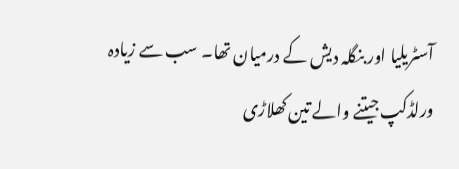آسٹریلیا اور بنگلہ دیش کے درمیان تھا۔ سب سے زیادہ ورلڈکپ جیتنے والے تین کھلاڑی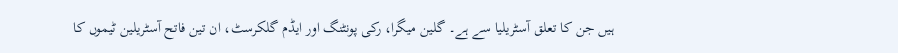ہیں جن کا تعلق آسٹریلیا سے ہے۔ گلین میگرا، رکی پونٹنگ اور ایڈم گلکرسٹ، ان تین فاتح آسٹریلین ٹیموں کا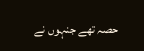حصہ تھے جنہوں نے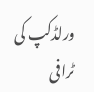ورلڈکپ کی ٹرافی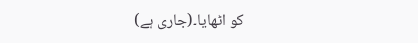کو اٹھایا۔(جاری ہے)